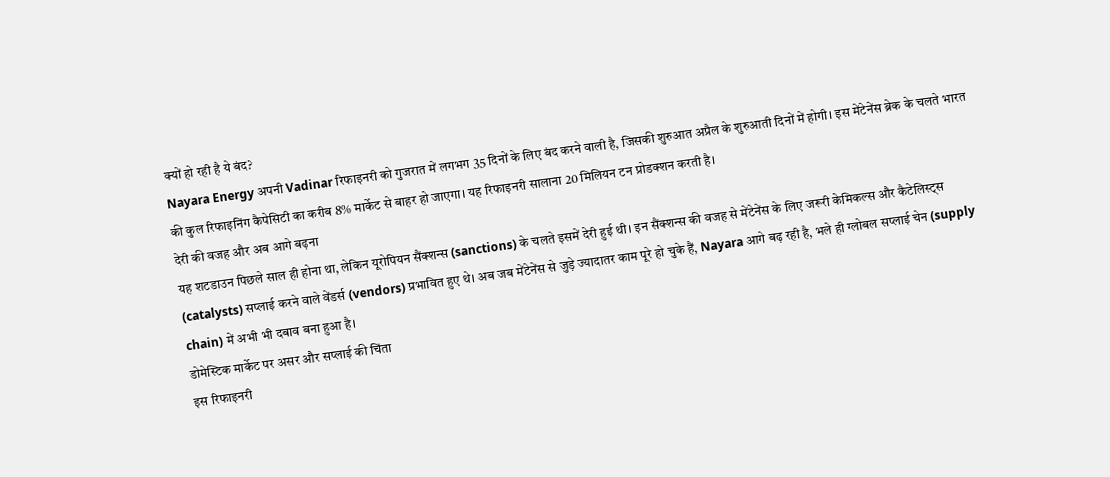क्यों हो रही है ये बंद?
Nayara Energy अपनी Vadinar रिफाइनरी को गुजरात में लगभग 35 दिनों के लिए बंद करने वाली है, जिसकी शुरुआत अप्रैल के शुरुआती दिनों में होगी। इस मेंटेनेंस ब्रेक के चलते भारत की कुल रिफाइनिंग कैपेसिटी का करीब 8% मार्केट से बाहर हो जाएगा। यह रिफाइनरी सालाना 20 मिलियन टन प्रोडक्शन करती है।
देरी की वजह और अब आगे बढ़ना
यह शटडाउन पिछले साल ही होना था, लेकिन यूरोपियन सैंक्शन्स (sanctions) के चलते इसमें देरी हुई थी। इन सैंक्शन्स की वजह से मेंटेनेंस के लिए जरूरी केमिकल्स और कैटेलिस्ट्स (catalysts) सप्लाई करने वाले वेंडर्स (vendors) प्रभावित हुए थे। अब जब मेंटेनेंस से जुड़े ज्यादातर काम पूरे हो चुके हैं, Nayara आगे बढ़ रही है, भले ही ग्लोबल सप्लाई चेन (supply chain) में अभी भी दबाव बना हुआ है।
डोमेस्टिक मार्केट पर असर और सप्लाई की चिंता
इस रिफाइनरी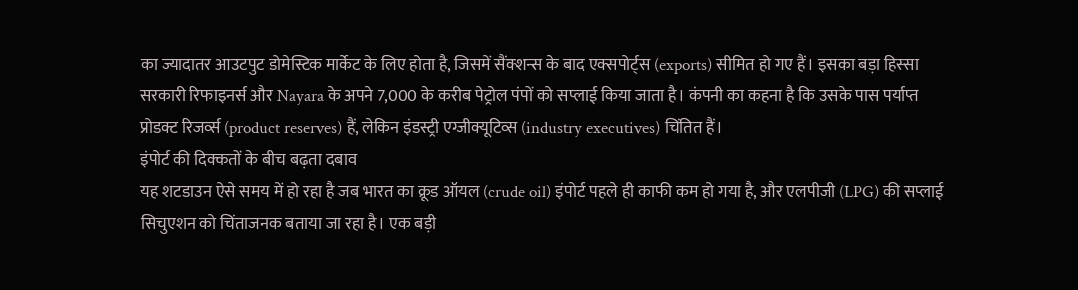का ज्यादातर आउटपुट डोमेस्टिक मार्केट के लिए होता है, जिसमें सैंक्शन्स के बाद एक्सपोर्ट्स (exports) सीमित हो गए हैं। इसका बड़ा हिस्सा सरकारी रिफाइनर्स और Nayara के अपने 7,000 के करीब पेट्रोल पंपों को सप्लाई किया जाता है। कंपनी का कहना है कि उसके पास पर्याप्त प्रोडक्ट रिजर्व्स (product reserves) हैं, लेकिन इंडस्ट्री एग्जीक्यूटिव्स (industry executives) चिंतित हैं।
इंपोर्ट की दिक्कतों के बीच बढ़ता दबाव
यह शटडाउन ऐसे समय में हो रहा है जब भारत का क्रूड ऑयल (crude oil) इंपोर्ट पहले ही काफी कम हो गया है, और एलपीजी (LPG) की सप्लाई सिचुएशन को चिंताजनक बताया जा रहा है। एक बड़ी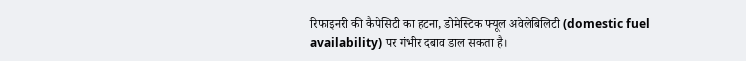रिफाइनरी की कैपेसिटी का हटना, डोमेस्टिक फ्यूल अवेलेबिलिटी (domestic fuel availability) पर गंभीर दबाव डाल सकता है।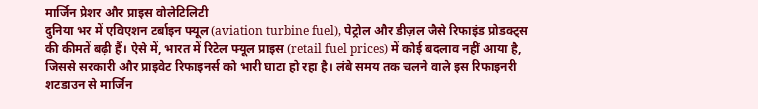मार्जिन प्रेशर और प्राइस वोलेटिलिटी
दुनिया भर में एविएशन टर्बाइन फ्यूल (aviation turbine fuel), पेट्रोल और डीज़ल जैसे रिफाइंड प्रोडक्ट्स की कीमतें बढ़ी हैं। ऐसे में, भारत में रिटेल फ्यूल प्राइस (retail fuel prices) में कोई बदलाव नहीं आया है, जिससे सरकारी और प्राइवेट रिफाइनर्स को भारी घाटा हो रहा है। लंबे समय तक चलने वाले इस रिफाइनरी शटडाउन से मार्जिन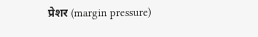प्रेशर (margin pressure)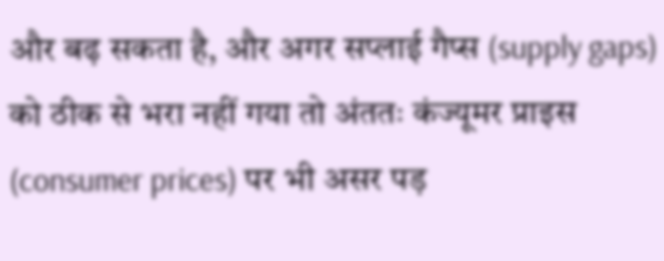और बढ़ सकता है, और अगर सप्लाई गैप्स (supply gaps) को ठीक से भरा नहीं गया तो अंततः कंज्यूमर प्राइस (consumer prices) पर भी असर पड़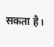सकता है।